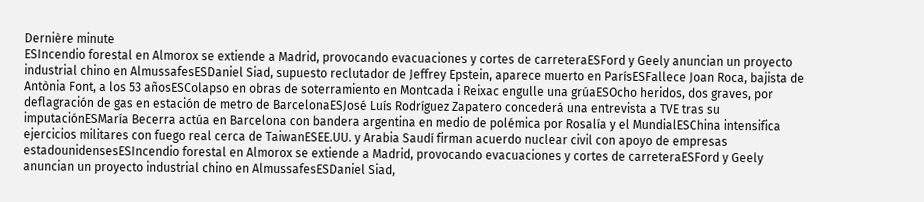Dernière minute
ESIncendio forestal en Almorox se extiende a Madrid, provocando evacuaciones y cortes de carreteraESFord y Geely anuncian un proyecto industrial chino en AlmussafesESDaniel Siad, supuesto reclutador de Jeffrey Epstein, aparece muerto en ParísESFallece Joan Roca, bajista de Antònia Font, a los 53 añosESColapso en obras de soterramiento en Montcada i Reixac engulle una grúaESOcho heridos, dos graves, por deflagración de gas en estación de metro de BarcelonaESJosé Luís Rodríguez Zapatero concederá una entrevista a TVE tras su imputaciónESMaría Becerra actúa en Barcelona con bandera argentina en medio de polémica por Rosalía y el MundialESChina intensifica ejercicios militares con fuego real cerca de TaiwanESEE.UU. y Arabia Saudí firman acuerdo nuclear civil con apoyo de empresas estadounidensesESIncendio forestal en Almorox se extiende a Madrid, provocando evacuaciones y cortes de carreteraESFord y Geely anuncian un proyecto industrial chino en AlmussafesESDaniel Siad,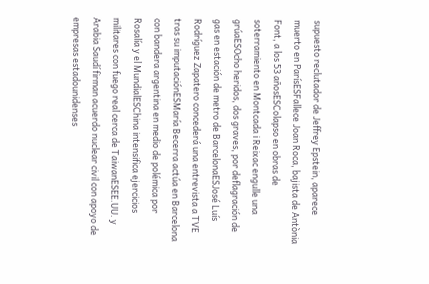supuesto reclutador de Jeffrey Epstein, aparece muerto en ParísESFallece Joan Roca, bajista de Antònia Font, a los 53 añosESColapso en obras de soterramiento en Montcada i Reixac engulle una grúaESOcho heridos, dos graves, por deflagración de gas en estación de metro de BarcelonaESJosé Luís Rodríguez Zapatero concederá una entrevista a TVE tras su imputaciónESMaría Becerra actúa en Barcelona con bandera argentina en medio de polémica por Rosalía y el MundialESChina intensifica ejercicios militares con fuego real cerca de TaiwanESEE.UU. y Arabia Saudí firman acuerdo nuclear civil con apoyo de empresas estadounidenses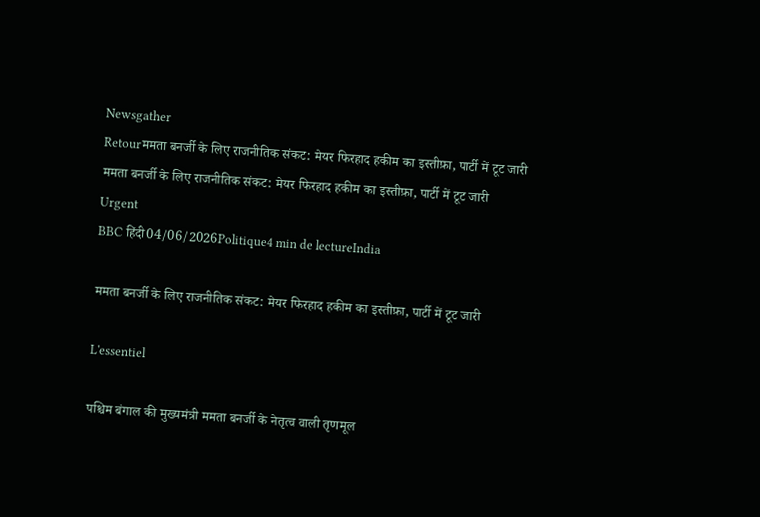Newsgather
Retourममता बनर्जी के लिए राजनीतिक संकट: मेयर फिरहाद हकीम का इस्तीफ़ा, पार्टी में टूट जारी
ममता बनर्जी के लिए राजनीतिक संकट: मेयर फिरहाद हकीम का इस्तीफ़ा, पार्टी में टूट जारी
Urgent
BBC हिंदी04/06/2026Politique4 min de lectureIndia

ममता बनर्जी के लिए राजनीतिक संकट: मेयर फिरहाद हकीम का इस्तीफ़ा, पार्टी में टूट जारी

L'essentiel

पश्चिम बंगाल की मुख्यमंत्री ममता बनर्जी के नेतृत्व वाली तृणमूल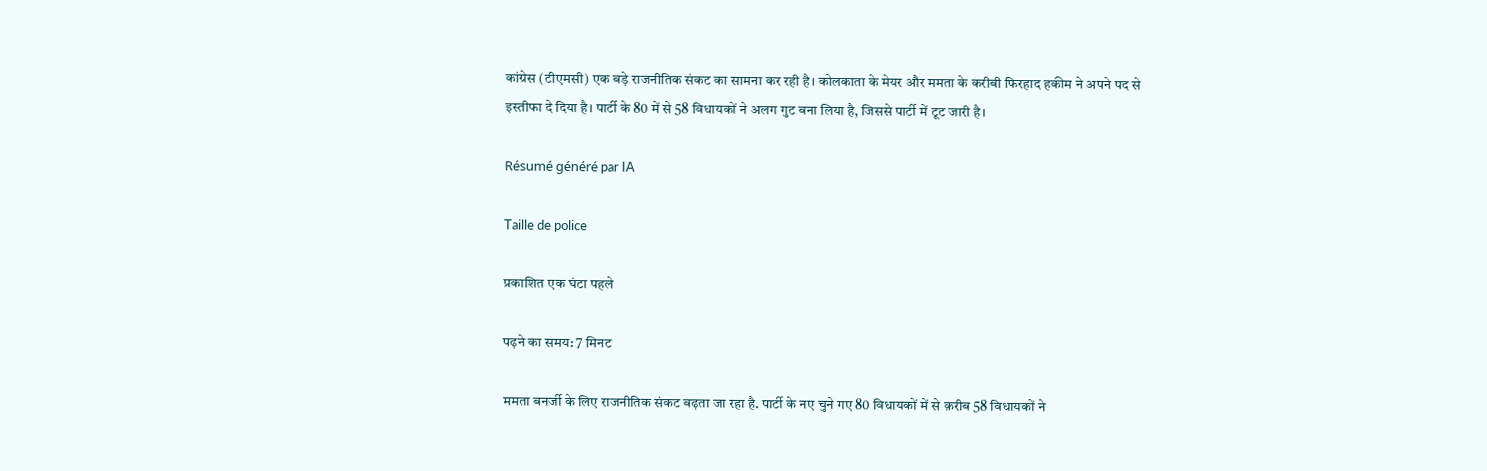कांग्रेस (टीएमसी) एक बड़े राजनीतिक संकट का सामना कर रही है। कोलकाता के मेयर और ममता के करीबी फिरहाद हकीम ने अपने पद से इस्तीफा दे दिया है। पार्टी के 80 में से 58 विधायकों ने अलग गुट बना लिया है, जिससे पार्टी में टूट जारी है।

Résumé généré par IA

Taille de police

प्रकाशित एक घंटा पहले

पढ़ने का समय: 7 मिनट

ममता बनर्जी के लिए राजनीतिक संकट बढ़ता जा रहा है. पार्टी के नए चुने गए 80 विधायकों में से क़रीब 58 विधायकों ने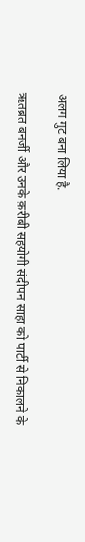अलग गुट बना लिया है.

ऋतब्रत बनर्जी और उनके क़रीबी सहयोगी संदीपन साहा को पार्टी से निकालने के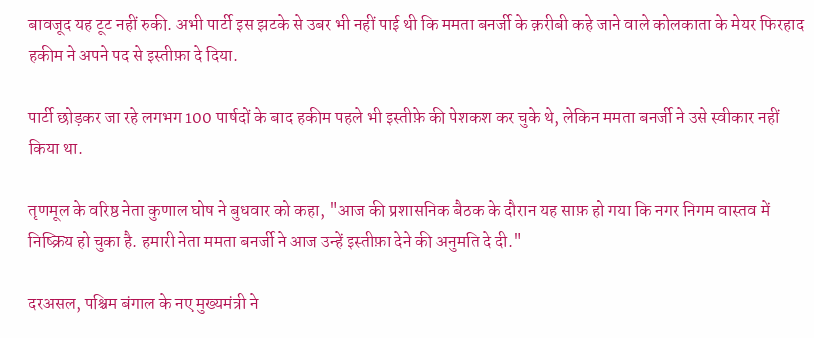बावजूद यह टूट नहीं रुकी. अभी पार्टी इस झटके से उबर भी नहीं पाई थी कि ममता बनर्जी के क़रीबी कहे जाने वाले कोलकाता के मेयर फिरहाद हकीम ने अपने पद से इस्तीफ़ा दे दिया.

पार्टी छोड़कर जा रहे लगभग 100 पार्षदों के बाद हकीम पहले भी इस्तीफ़े की पेशकश कर चुके थे, लेकिन ममता बनर्जी ने उसे स्वीकार नहीं किया था.

तृणमूल के वरिष्ठ नेता कुणाल घोष ने बुधवार को कहा, "आज की प्रशासनिक बैठक के दौरान यह साफ़ हो गया कि नगर निगम वास्तव में निष्क्रिय हो चुका है. हमारी नेता ममता बनर्जी ने आज उन्हें इस्तीफ़ा देने की अनुमति दे दी."

दरअसल, पश्चिम बंगाल के नए मुख्यमंत्री ने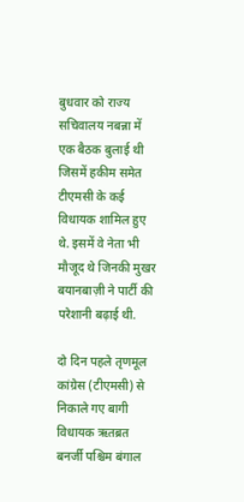बुधवार को राज्य सचिवालय नबन्ना में एक बैठक बुलाई थी जिसमें हकीम समेत टीएमसी के कई विधायक शामिल हुए थे. इसमें वे नेता भी मौजूद थे जिनकी मुखर बयानबाज़ी ने पार्टी की परेशानी बढ़ाई थी.

दो दिन पहले तृणमूल कांग्रेस (टीएमसी) से निकाले गए बागी विधायक ऋतब्रत बनर्जी पश्चिम बंगाल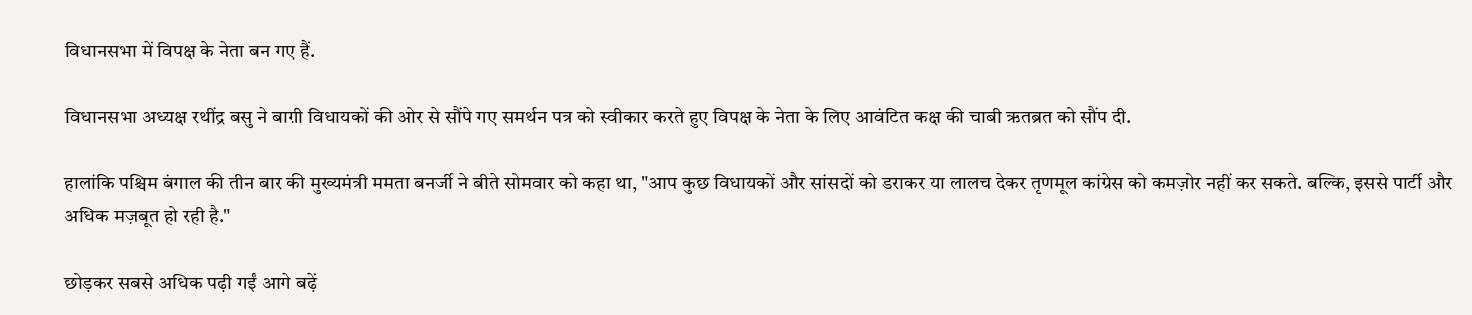विधानसभा में विपक्ष के नेता बन गए हैं.

विधानसभा अध्यक्ष रथींद्र बसु ने बाग़ी विधायकों की ओर से सौंपे गए समर्थन पत्र को स्वीकार करते हुए विपक्ष के नेता के लिए आवंटित कक्ष की चाबी ऋतब्रत को सौंप दी.

हालांकि पश्चिम बंगाल की तीन बार की मुख्यमंत्री ममता बनर्जी ने बीते सोमवार को कहा था, "आप कुछ विधायकों और सांसदों को डराकर या लालच देकर तृणमूल कांग्रेस को कमज़ोर नहीं कर सकते. बल्कि, इससे पार्टी और अधिक मज़बूत हो रही है."

छोड़कर सबसे अधिक पढ़ी गईं आगे बढ़ें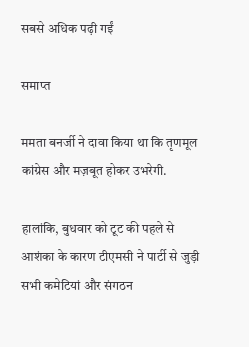सबसे अधिक पढ़ी गईं

समाप्त

ममता बनर्जी ने दावा किया था कि तृणमूल कांग्रेस और मज़बूत होकर उभरेगी.

हालांकि, बुधवार को टूट की पहले से आशंका के कारण टीएमसी ने पार्टी से जुड़ी सभी कमेटियां और संगठन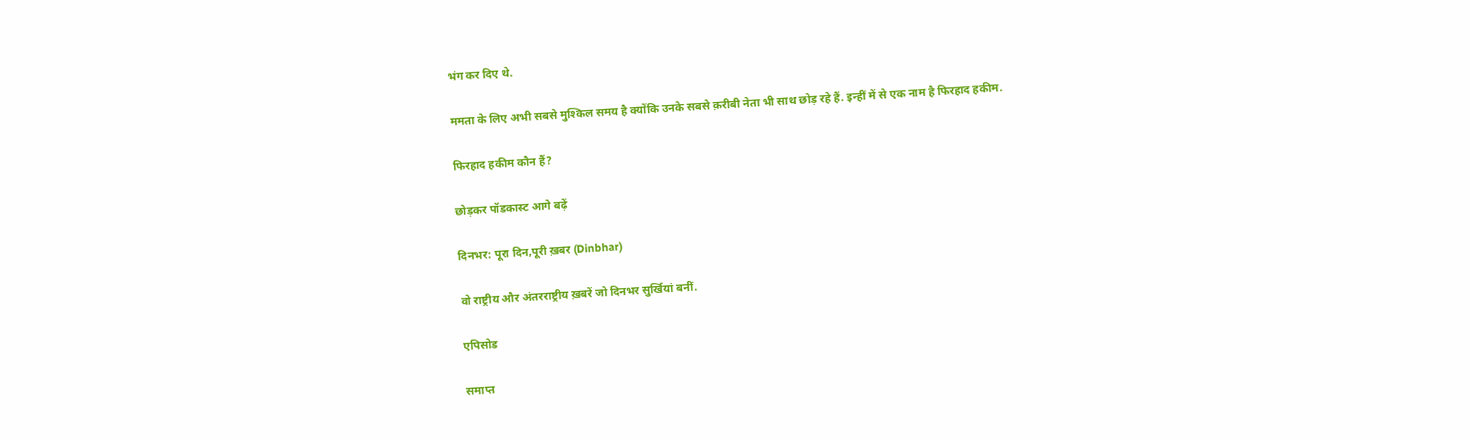भंग कर दिए थे.

ममता के लिए अभी सबसे मुश्किल समय है क्योंकि उनके सबसे क़रीबी नेता भी साथ छोड़ रहे हैं. इन्हीं में से एक नाम है फिरहाद हकीम.

फिरहाद हकीम कौन हैं?

छोड़कर पॉडकास्ट आगे बढ़ें

दिनभर: पूरा दिन,पूरी ख़बर (Dinbhar)

वो राष्ट्रीय और अंतरराष्ट्रीय ख़बरें जो दिनभर सुर्खियां बनीं.

एपिसोड

समाप्त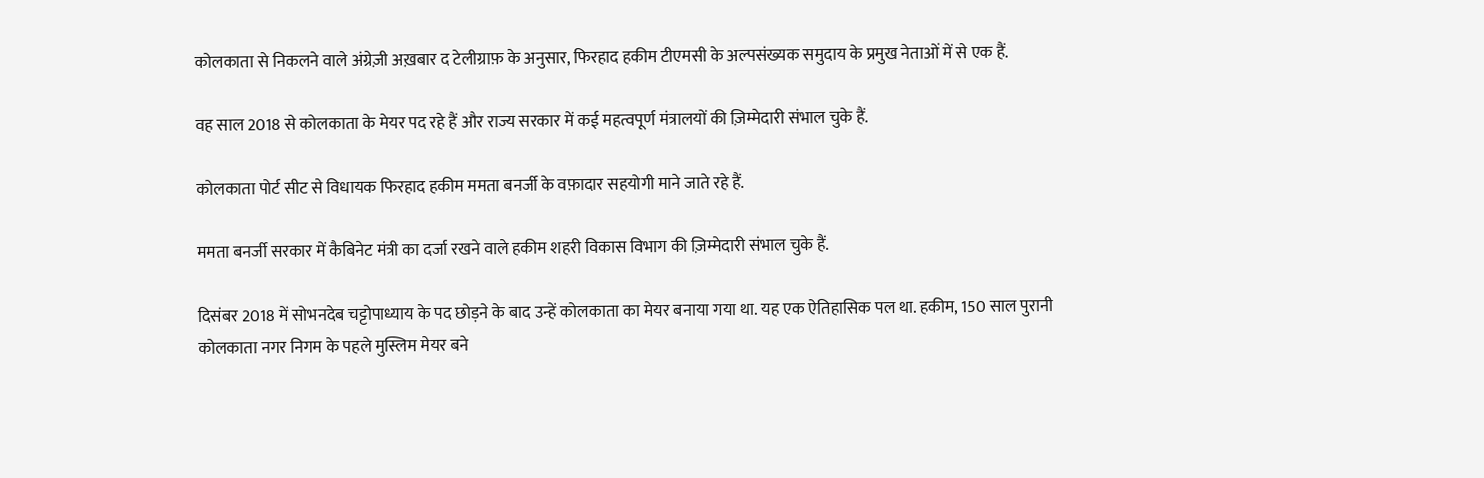कोलकाता से निकलने वाले अंग्रेज़ी अख़बार द टेलीग्राफ़ के अनुसार, फिरहाद हकीम टीएमसी के अल्पसंख्यक समुदाय के प्रमुख नेताओं में से एक हैं.

वह साल 2018 से कोलकाता के मेयर पद रहे हैं और राज्य सरकार में कई महत्वपूर्ण मंत्रालयों की ज़िम्मेदारी संभाल चुके हैं.

कोलकाता पोर्ट सीट से विधायक फिरहाद हकीम ममता बनर्जी के वफ़ादार सहयोगी माने जाते रहे हैं.

ममता बनर्जी सरकार में कैबिनेट मंत्री का दर्जा रखने वाले हकीम शहरी विकास विभाग की ज़िम्मेदारी संभाल चुके हैं.

दिसंबर 2018 में सोभनदेब चट्टोपाध्याय के पद छोड़ने के बाद उन्हें कोलकाता का मेयर बनाया गया था. यह एक ऐतिहासिक पल था. हकीम, 150 साल पुरानी कोलकाता नगर निगम के पहले मुस्लिम मेयर बने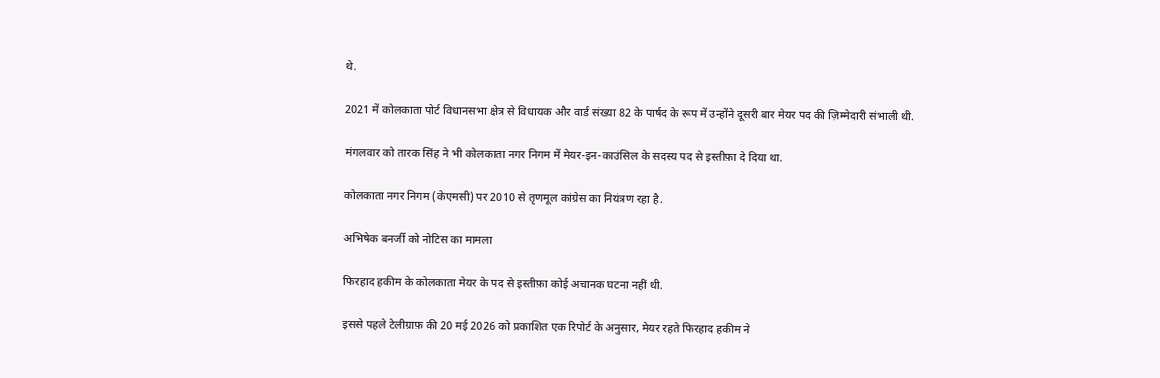थे.

2021 में कोलकाता पोर्ट विधानसभा क्षेत्र से विधायक और वार्ड संख्या 82 के पार्षद के रूप में उन्होंने दूसरी बार मेयर पद की ज़िम्मेदारी संभाली थी.

मंगलवार को तारक सिंह ने भी कोलकाता नगर निगम में मेयर-इन-काउंसिल के सदस्य पद से इस्तीफ़ा दे दिया था.

कोलकाता नगर निगम (केएमसी) पर 2010 से तृणमूल कांग्रेस का नियंत्रण रहा है.

अभिषेक बनर्जी को नोटिस का मामला

फिरहाद हकीम के कोलकाता मेयर के पद से इस्तीफ़ा कोई अचानक घटना नहीं थी.

इससे पहले टेलीग्राफ़ की 20 मई 2026 को प्रकाशित एक रिपोर्ट के अनुसार, मेयर रहते फिरहाद हकीम ने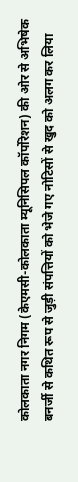कोलकाता नगर निगम (केएमसी-कोलकाता म्यूनिसिपल कॉर्पोरेशन) की ओर से अभिषेक बनर्जी से कथित रूप से जुड़ी संपत्तियों को भेजे गए नोटिसों से खुद को अलग कर लिया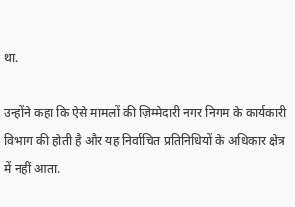था.

उन्होंने कहा कि ऐसे मामलों की ज़िम्मेदारी नगर निगम के कार्यकारी विभाग की होती है और यह निर्वाचित प्रतिनिधियों के अधिकार क्षेत्र में नहीं आता.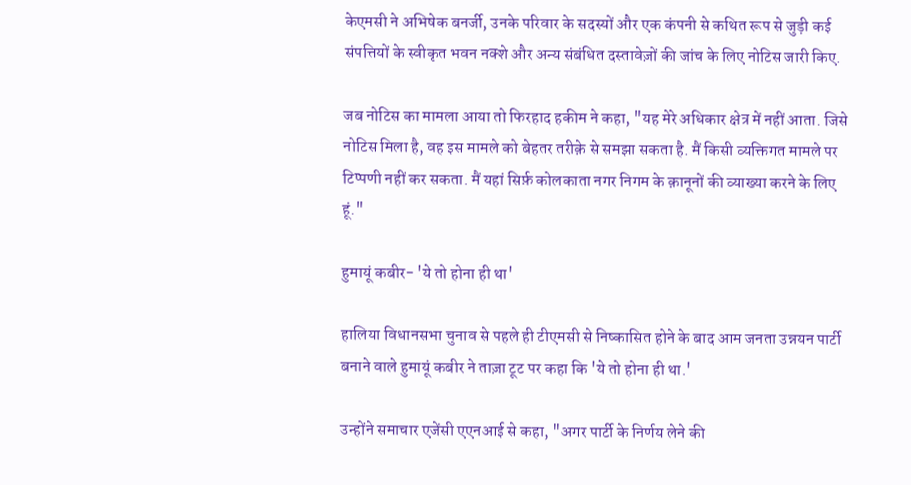केएमसी ने अभिषेक बनर्जी, उनके परिवार के सदस्यों और एक कंपनी से कथित रूप से जुड़ी कई संपत्तियों के स्वीकृत भवन नक्शे और अन्य संबंधित दस्तावेज़ों की जांच के लिए नोटिस जारी किए.

जब नोटिस का मामला आया तो फिरहाद हकीम ने कहा, "यह मेरे अधिकार क्षेत्र में नहीं आता. जिसे नोटिस मिला है, वह इस मामले को बेहतर तरीक़े से समझा सकता है. मैं किसी व्यक्तिगत मामले पर टिप्पणी नहीं कर सकता. मैं यहां सिर्फ़ कोलकाता नगर निगम के क़ानूनों की व्याख्या करने के लिए हूं."

हुमायूं कबीर- 'ये तो होना ही था'

हालिया विधानसभा चुनाव से पहले ही टीएमसी से निष्कासित होने के बाद आम जनता उन्नयन पार्टी बनाने वाले हुमायूं कबीर ने ताज़ा टूट पर कहा कि 'ये तो होना ही था.'

उन्होंने समाचार एजेंसी एएनआई से कहा, "अगर पार्टी के निर्णय लेने की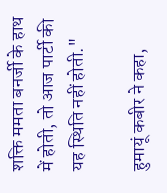शक्ति ममता बनर्जी के हाथ में होती, तो आज पार्टी की यह स्थिति नहीं होती."

हुमायूं कबीर ने कहा,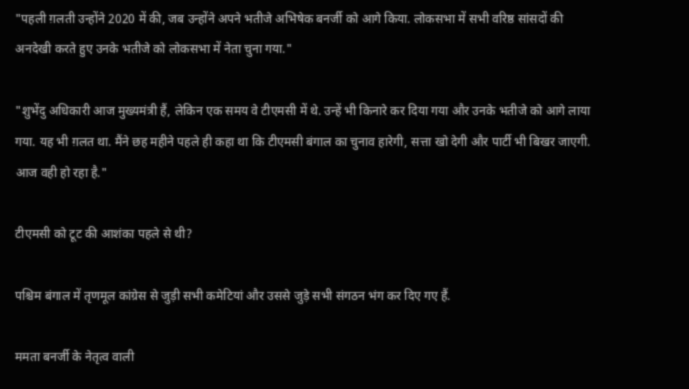"पहली ग़लती उन्होंने 2020 में की, जब उन्होंने अपने भतीजे अभिषेक बनर्जी को आगे किया. लोकसभा में सभी वरिष्ठ सांसदों की अनदेखी करते हुए उनके भतीजे को लोकसभा में नेता चुना गया."

"शुभेंदु अधिकारी आज मुख्यमंत्री हैं, लेकिन एक समय वे टीएमसी में थे. उन्हें भी किनारे कर दिया गया और उनके भतीजे को आगे लाया गया. यह भी ग़लत था. मैंने छह महीने पहले ही कहा था कि टीएमसी बंगाल का चुनाव हारेगी, सत्ता खो देगी और पार्टी भी बिखर जाएगी. आज वही हो रहा है."

टीएमसी को टूट की आशंका पहले से थी?

पश्चिम बंगाल में तृणमूल कांग्रेस से जुड़ी सभी कमेटियां और उससे जुड़े सभी संगठन भंग कर दिए गए हैं.

ममता बनर्जी के नेतृत्व वाली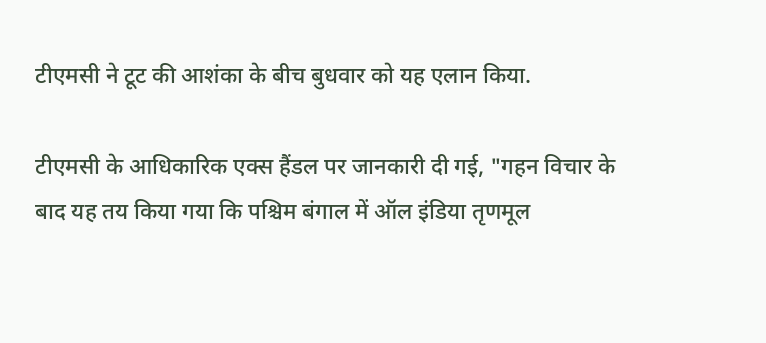टीएमसी ने टूट की आशंका के बीच बुधवार को यह एलान किया.

टीएमसी के आधिकारिक एक्स हैंडल पर जानकारी दी गई, "गहन विचार के बाद यह तय किया गया कि पश्चिम बंगाल में ऑल इंडिया तृणमूल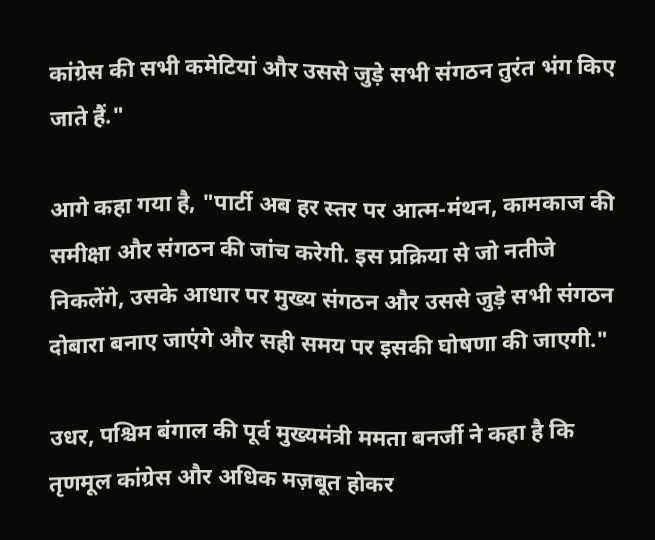कांग्रेस की सभी कमेटियां और उससे जुड़े सभी संगठन तुरंत भंग किए जाते हैं."

आगे कहा गया है, "पार्टी अब हर स्तर पर आत्म-मंथन, कामकाज की समीक्षा और संगठन की जांच करेगी. इस प्रक्रिया से जो नतीजे निकलेंगे, उसके आधार पर मुख्य संगठन और उससे जुड़े सभी संगठन दोबारा बनाए जाएंगे और सही समय पर इसकी घोषणा की जाएगी."

उधर, पश्चिम बंगाल की पूर्व मुख्यमंत्री ममता बनर्जी ने कहा है कि तृणमूल कांग्रेस और अधिक मज़बूत होकर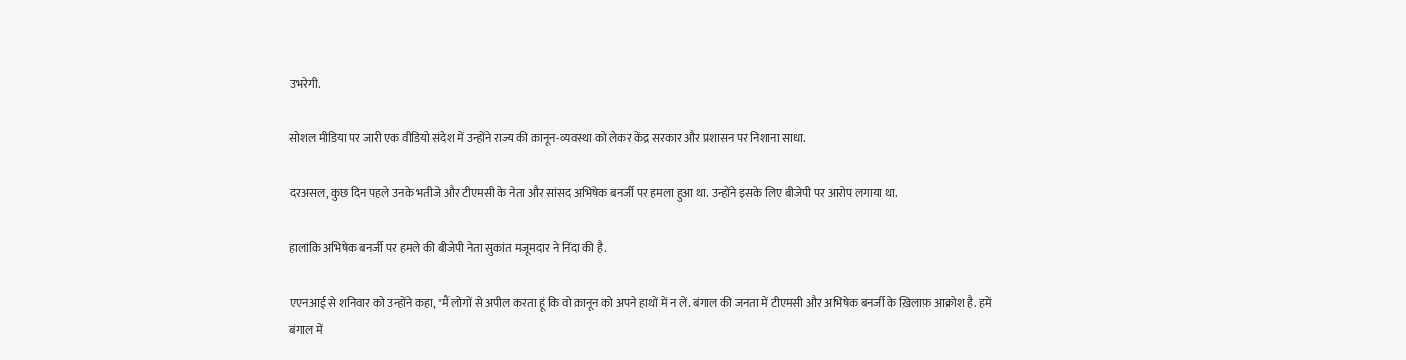उभरेगी.

सोशल मीडिया पर जारी एक वीडियो संदेश में उन्होंने राज्य की क़ानून-व्यवस्था को लेकर केंद्र सरकार और प्रशासन पर निशाना साधा.

दरअसल, कुछ दिन पहले उनके भतीजे और टीएमसी के नेता और सांसद अभिषेक बनर्जी पर हमला हुआ था. उन्होंने इसके लिए बीजेपी पर आरोप लगाया था.

हालांकि अभिषेक बनर्जी पर हमले की बीजेपी नेता सुकांत मजूमदार ने निंदा की है.

एएनआई से शनिवार को उन्होंने कहा, "मैं लोगों से अपील करता हूं कि वो क़ानून को अपने हाथों में न लें. बंगाल की जनता में टीएमसी और अभिषेक बनर्जी के ख़िलाफ़ आक्रोश है. हमें बंगाल में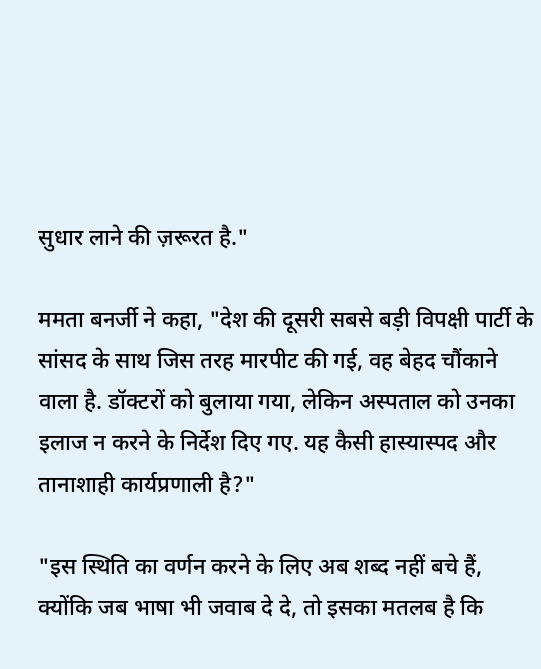सुधार लाने की ज़रूरत है."

ममता बनर्जी ने कहा, "देश की दूसरी सबसे बड़ी विपक्षी पार्टी के सांसद के साथ जिस तरह मारपीट की गई, वह बेहद चौंकाने वाला है. डॉक्टरों को बुलाया गया, लेकिन अस्पताल को उनका इलाज न करने के निर्देश दिए गए. यह कैसी हास्यास्पद और तानाशाही कार्यप्रणाली है?"

"इस स्थिति का वर्णन करने के लिए अब शब्द नहीं बचे हैं, क्योंकि जब भाषा भी जवाब दे दे, तो इसका मतलब है कि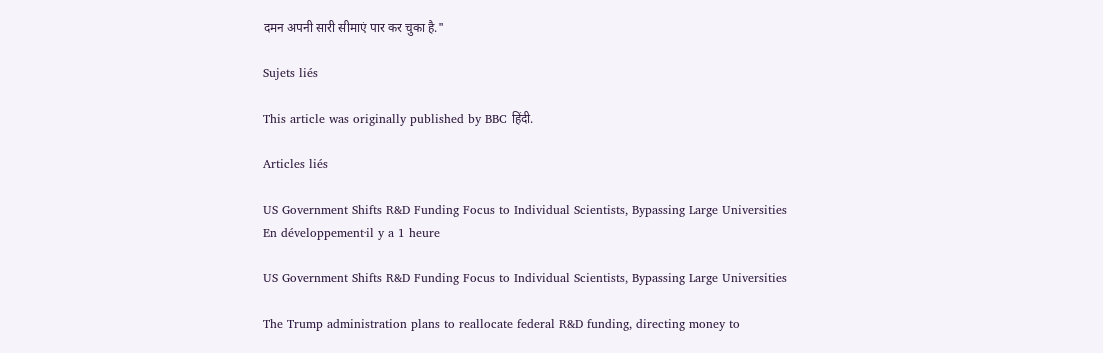दमन अपनी सारी सीमाएं पार कर चुका है."

Sujets liés

This article was originally published by BBC हिंदी.

Articles liés

US Government Shifts R&D Funding Focus to Individual Scientists, Bypassing Large Universities
En développement·il y a 1 heure

US Government Shifts R&D Funding Focus to Individual Scientists, Bypassing Large Universities

The Trump administration plans to reallocate federal R&D funding, directing money to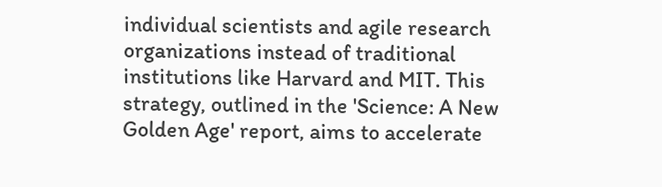individual scientists and agile research organizations instead of traditional institutions like Harvard and MIT. This strategy, outlined in the 'Science: A New Golden Age' report, aims to accelerate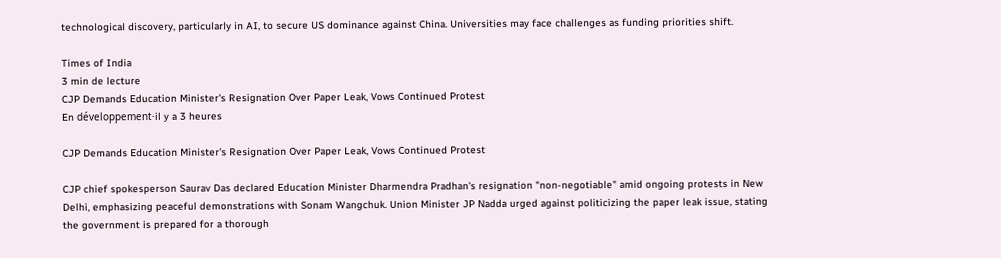technological discovery, particularly in AI, to secure US dominance against China. Universities may face challenges as funding priorities shift.

Times of India
3 min de lecture
CJP Demands Education Minister's Resignation Over Paper Leak, Vows Continued Protest
En développement·il y a 3 heures

CJP Demands Education Minister's Resignation Over Paper Leak, Vows Continued Protest

CJP chief spokesperson Saurav Das declared Education Minister Dharmendra Pradhan's resignation "non-negotiable" amid ongoing protests in New Delhi, emphasizing peaceful demonstrations with Sonam Wangchuk. Union Minister JP Nadda urged against politicizing the paper leak issue, stating the government is prepared for a thorough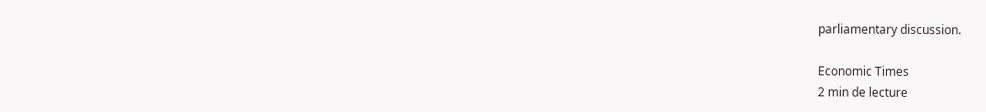parliamentary discussion.

Economic Times
2 min de lecture